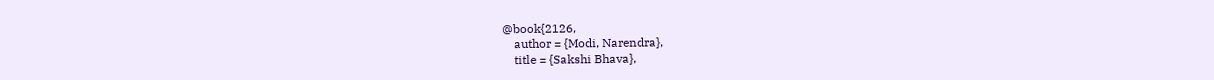@book{2126,
    author = {Modi, Narendra},
    title = {Sakshi Bhava},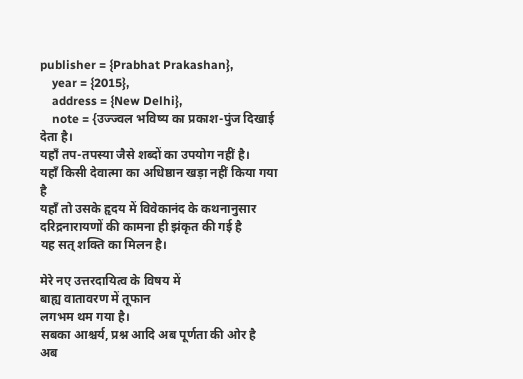publisher = {Prabhat Prakashan},
    year = {2015},
    address = {New Delhi},
    note = {उज्ज्वल भविष्य का प्रकाश-पुंज दिखाई देता है।
यहाँ तप-तपस्या जैसे शब्दों का उपयोग नहीं है।
यहाँ किसी देवात्मा का अधिष्ठान खड़ा नहीं किया गया है
यहाँ तो उसके हृदय में विवेकानंद के कथनानुसार
दरिद्रनारायणों की कामना ही झंकृत की गई है
यह सत् शक्ति का मिलन है।

मेरे नए उत्तरदायित्व के विषय में
बाह्य वातावरण में तूफान
लगभम थम गया है।
सबका आश्चर्य, प्रश्न आदि अब पूर्णता की ओर है
अब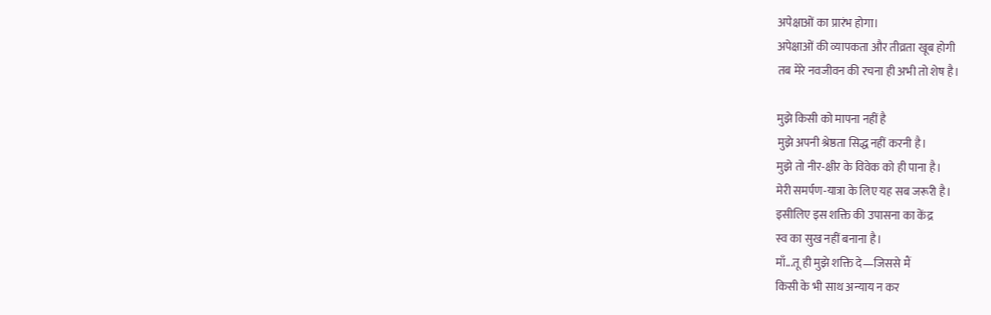अपेक्षाओं का प्रारंभ होगा।
अपेक्षाओं की व्यापकता और तीव्रता खूब होगी
तब मेरे नवजीवन की रचना ही अभी तो शेष है।

मुझे किसी को मापना नहीं है
मुझे अपनी श्रेष्ठता सिद्ध नहीं करनी है।
मुझे तो नीर-क्षीर के विवेक को ही पाना है।
मेरी समर्पण-यात्रा के लिए यह सब जरूरी है।
इसीलिए इस शक्ति की उपासना का केंद्र
स्व का सुख नहीं बनाना है।
माँ...तू ही मुझे शक्ति दे—जिससे मैं
किसी के भी साथ अन्याय न कर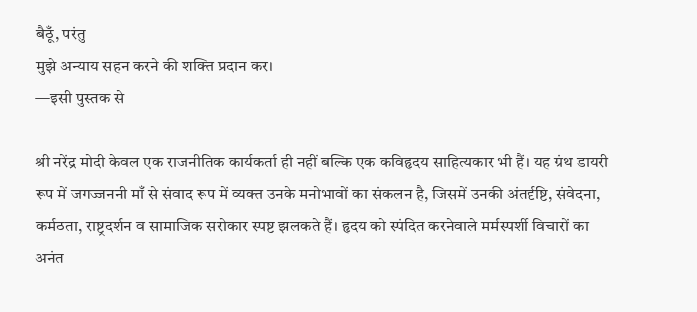बैठूँ, परंतु
मुझे अन्याय सहन करने की शक्ति प्रदान कर।
—इसी पुस्तक से

श्री नरेंद्र मोदी केवल एक राजनीतिक कार्यकर्ता ही नहीं बल्कि एक कविहृदय साहित्यकार भी हैं। यह ग्रंथ डायरी रूप में जगज्जननी माँ से संवाद रूप में व्यक्त उनके मनोभावों का संकलन है, जिसमें उनकी अंतर्दृष्टि, संवेदना, कर्मठता, राष्ट्रदर्शन व सामाजिक सरोकार स्पष्ट झलकते हैं। हृदय को स्पंदित करनेवाले मर्मस्पर्शी विचारों का अनंत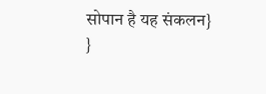सोपान है यह संकलन}
}